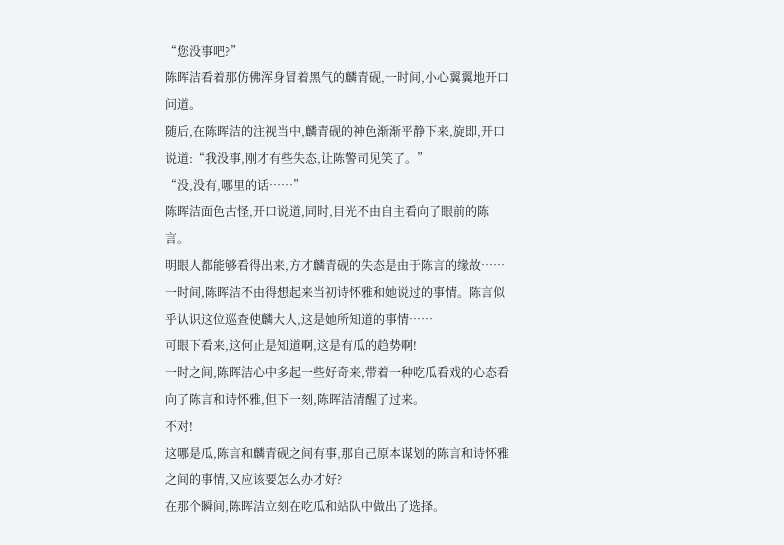“您没事吧?”
陈晖洁看着那仿佛浑身冒着黑气的麟青砚,一时间,小心翼翼地开口问道。
随后,在陈晖洁的注视当中,麟青砚的神色渐渐平静下来,旋即,开口说道:“我没事,刚才有些失态,让陈警司见笑了。”
“没,没有,哪里的话……”
陈晖洁面色古怪,开口说道,同时,目光不由自主看向了眼前的陈言。
明眼人都能够看得出来,方才麟青砚的失态是由于陈言的缘故……
一时间,陈晖洁不由得想起来当初诗怀雅和她说过的事情。陈言似乎认识这位巡查使麟大人,这是她所知道的事情……
可眼下看来,这何止是知道啊,这是有瓜的趋势啊!
一时之间,陈晖洁心中多起一些好奇来,带着一种吃瓜看戏的心态看向了陈言和诗怀雅,但下一刻,陈晖洁清醒了过来。
不对!
这哪是瓜,陈言和麟青砚之间有事,那自己原本谋划的陈言和诗怀雅之间的事情,又应该要怎么办才好?
在那个瞬间,陈晖洁立刻在吃瓜和站队中做出了选择。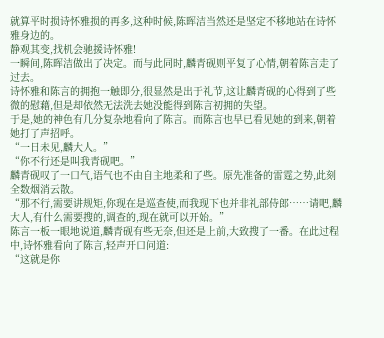就算平时损诗怀雅损的再多,这种时候,陈晖洁当然还是坚定不移地站在诗怀雅身边的。
静观其变,找机会驰援诗怀雅!
一瞬间,陈晖洁做出了决定。而与此同时,麟青砚则平复了心情,朝着陈言走了过去。
诗怀雅和陈言的拥抱一触即分,很显然是出于礼节,这让麟青砚的心得到了些微的慰藉,但是却依然无法洗去她没能得到陈言初拥的失望。
于是,她的神色有几分复杂地看向了陈言。而陈言也早已看见她的到来,朝着她打了声招呼。
“一日未见,麟大人。”
“你不行还是叫我青砚吧。”
麟青砚叹了一口气,语气也不由自主地柔和了些。原先准备的雷霆之势,此刻全数烟消云散。
“那不行,需要讲规矩,你现在是巡查使,而我现下也并非礼部侍郎……请吧,麟大人,有什么需要搜的,调查的,现在就可以开始。”
陈言一板一眼地说道,麟青砚有些无奈,但还是上前,大致搜了一番。在此过程中,诗怀雅看向了陈言,轻声开口问道:
“这就是你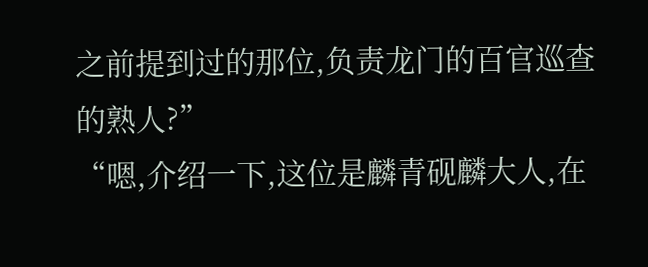之前提到过的那位,负责龙门的百官巡查的熟人?”
“嗯,介绍一下,这位是麟青砚麟大人,在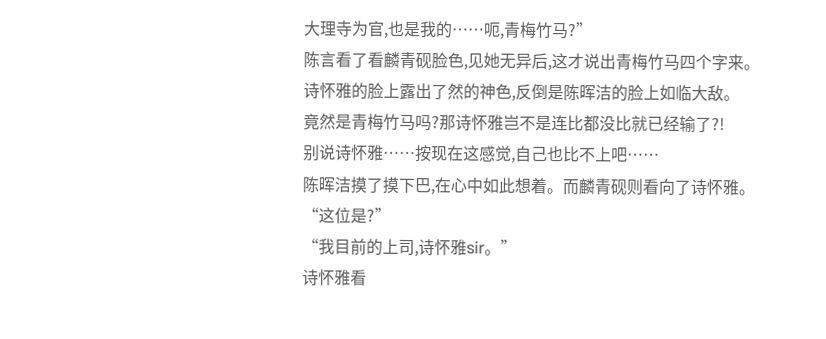大理寺为官,也是我的……呃,青梅竹马?”
陈言看了看麟青砚脸色,见她无异后,这才说出青梅竹马四个字来。
诗怀雅的脸上露出了然的神色,反倒是陈晖洁的脸上如临大敌。
竟然是青梅竹马吗?那诗怀雅岂不是连比都没比就已经输了?!
别说诗怀雅……按现在这感觉,自己也比不上吧……
陈晖洁摸了摸下巴,在心中如此想着。而麟青砚则看向了诗怀雅。
“这位是?”
“我目前的上司,诗怀雅sir。”
诗怀雅看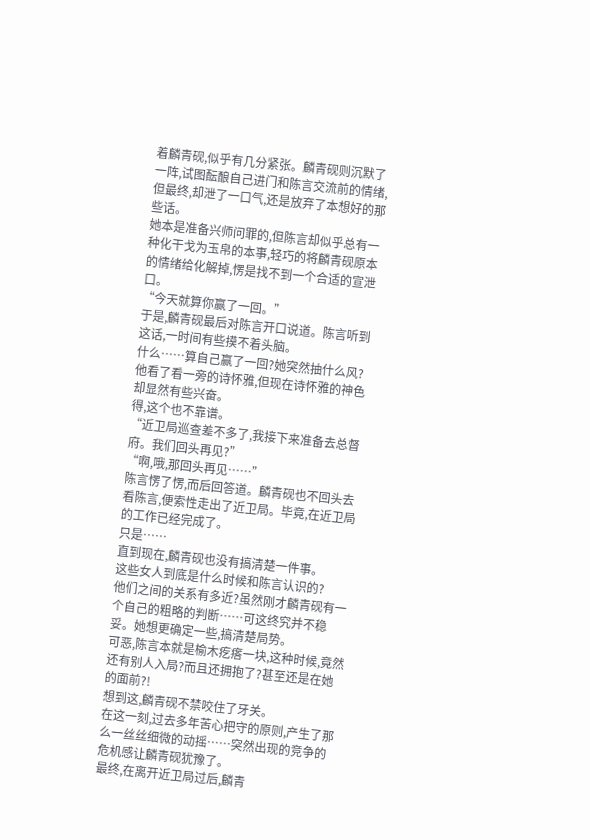着麟青砚,似乎有几分紧张。麟青砚则沉默了一阵,试图酝酿自己进门和陈言交流前的情绪,但最终,却泄了一口气,还是放弃了本想好的那些话。
她本是准备兴师问罪的,但陈言却似乎总有一种化干戈为玉帛的本事,轻巧的将麟青砚原本的情绪给化解掉,愣是找不到一个合适的宣泄口。
“今天就算你赢了一回。”
于是,麟青砚最后对陈言开口说道。陈言听到这话,一时间有些摸不着头脑。
什么……算自己赢了一回?她突然抽什么风?
他看了看一旁的诗怀雅,但现在诗怀雅的神色却显然有些兴奋。
得,这个也不靠谱。
“近卫局巡查差不多了,我接下来准备去总督府。我们回头再见?”
“啊,哦,那回头再见……”
陈言愣了愣,而后回答道。麟青砚也不回头去看陈言,便索性走出了近卫局。毕竟,在近卫局的工作已经完成了。
只是……
直到现在,麟青砚也没有搞清楚一件事。
这些女人到底是什么时候和陈言认识的?
他们之间的关系有多近?虽然刚才麟青砚有一个自己的粗略的判断……可这终究并不稳妥。她想更确定一些,搞清楚局势。
可恶,陈言本就是榆木疙瘩一块,这种时候,竟然还有别人入局?而且还拥抱了?甚至还是在她的面前?!
想到这,麟青砚不禁咬住了牙关。
在这一刻,过去多年苦心把守的原则,产生了那么一丝丝细微的动摇……突然出现的竞争的危机感让麟青砚犹豫了。
最终,在离开近卫局过后,麟青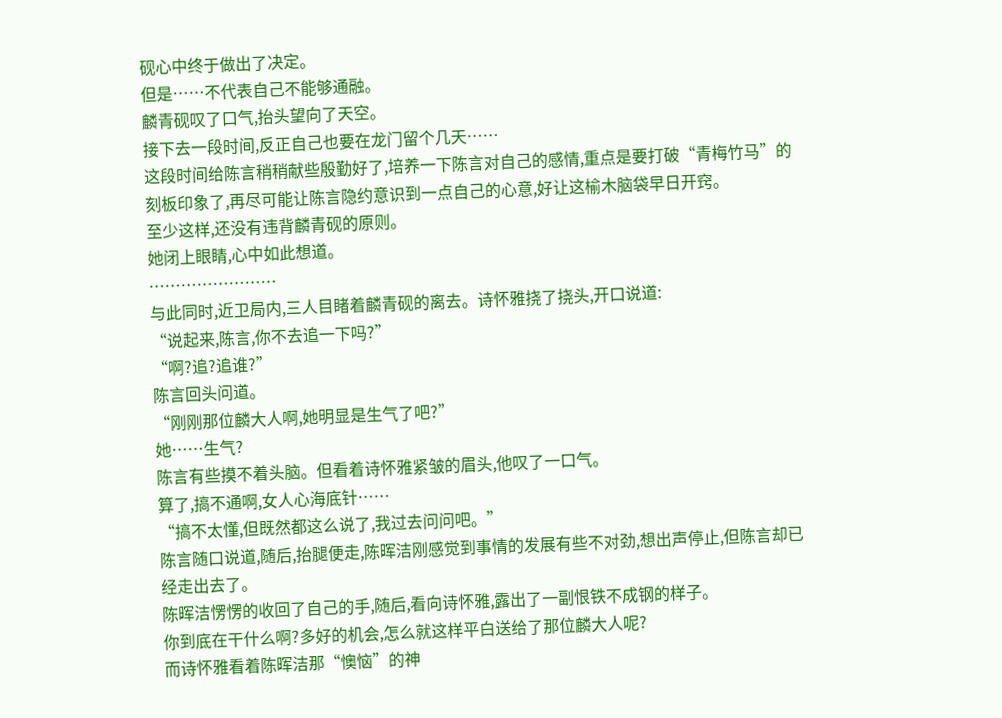砚心中终于做出了决定。
但是……不代表自己不能够通融。
麟青砚叹了口气,抬头望向了天空。
接下去一段时间,反正自己也要在龙门留个几天……
这段时间给陈言稍稍献些殷勤好了,培养一下陈言对自己的感情,重点是要打破“青梅竹马”的刻板印象了,再尽可能让陈言隐约意识到一点自己的心意,好让这榆木脑袋早日开窍。
至少这样,还没有违背麟青砚的原则。
她闭上眼睛,心中如此想道。
……………………
与此同时,近卫局内,三人目睹着麟青砚的离去。诗怀雅挠了挠头,开口说道:
“说起来,陈言,你不去追一下吗?”
“啊?追?追谁?”
陈言回头问道。
“刚刚那位麟大人啊,她明显是生气了吧?”
她……生气?
陈言有些摸不着头脑。但看着诗怀雅紧皱的眉头,他叹了一口气。
算了,搞不通啊,女人心海底针……
“搞不太懂,但既然都这么说了,我过去问问吧。”
陈言随口说道,随后,抬腿便走,陈晖洁刚感觉到事情的发展有些不对劲,想出声停止,但陈言却已经走出去了。
陈晖洁愣愣的收回了自己的手,随后,看向诗怀雅,露出了一副恨铁不成钢的样子。
你到底在干什么啊?多好的机会,怎么就这样平白送给了那位麟大人呢?
而诗怀雅看着陈晖洁那“懊恼”的神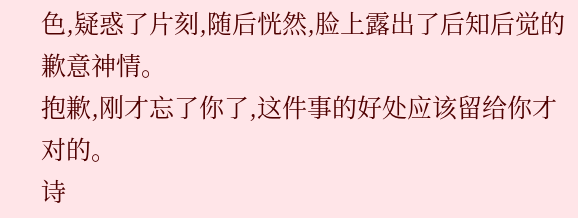色,疑惑了片刻,随后恍然,脸上露出了后知后觉的歉意神情。
抱歉,刚才忘了你了,这件事的好处应该留给你才对的。
诗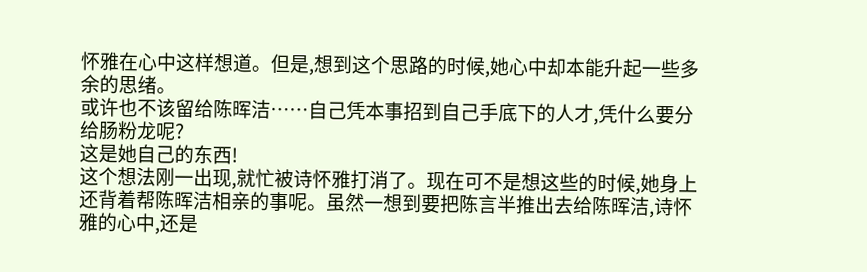怀雅在心中这样想道。但是,想到这个思路的时候,她心中却本能升起一些多余的思绪。
或许也不该留给陈晖洁……自己凭本事招到自己手底下的人才,凭什么要分给肠粉龙呢?
这是她自己的东西!
这个想法刚一出现,就忙被诗怀雅打消了。现在可不是想这些的时候,她身上还背着帮陈晖洁相亲的事呢。虽然一想到要把陈言半推出去给陈晖洁,诗怀雅的心中,还是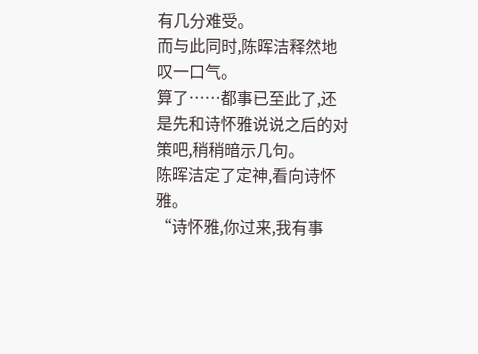有几分难受。
而与此同时,陈晖洁释然地叹一口气。
算了……都事已至此了,还是先和诗怀雅说说之后的对策吧,稍稍暗示几句。
陈晖洁定了定神,看向诗怀雅。
“诗怀雅,你过来,我有事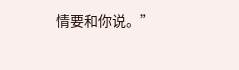情要和你说。”